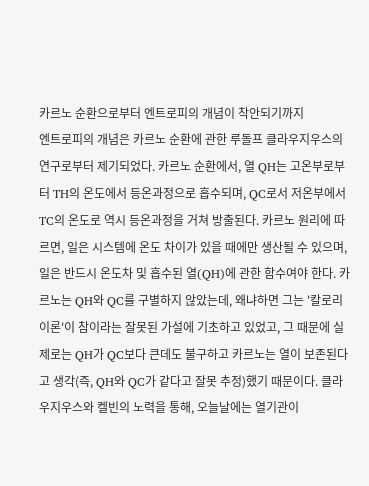카르노 순환으로부터 엔트로피의 개념이 착안되기까지
엔트로피의 개념은 카르노 순환에 관한 루돌프 클라우지우스의 연구로부터 제기되었다. 카르노 순환에서, 열 QH는 고온부로부터 TH의 온도에서 등온과정으로 흡수되며, QC로서 저온부에서 TC의 온도로 역시 등온과정을 거쳐 방출된다. 카르노 원리에 따르면, 일은 시스템에 온도 차이가 있을 때에만 생산될 수 있으며, 일은 반드시 온도차 및 흡수된 열(QH)에 관한 함수여야 한다. 카르노는 QH와 QC를 구별하지 않았는데, 왜냐하면 그는 '칼로리 이론'이 참이라는 잘못된 가설에 기초하고 있었고, 그 때문에 실제로는 QH가 QC보다 큰데도 불구하고 카르노는 열이 보존된다고 생각(즉, QH와 QC가 같다고 잘못 추정)했기 때문이다. 클라우지우스와 켈빈의 노력을 통해, 오늘날에는 열기관이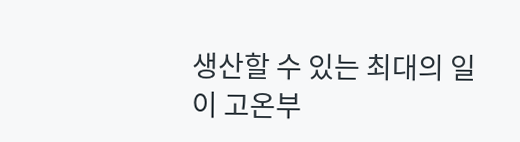생산할 수 있는 최대의 일이 고온부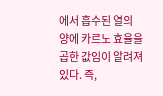에서 흡수된 열의 양에 카르노 효율을 곱한 값임이 알려져 있다. 즉,